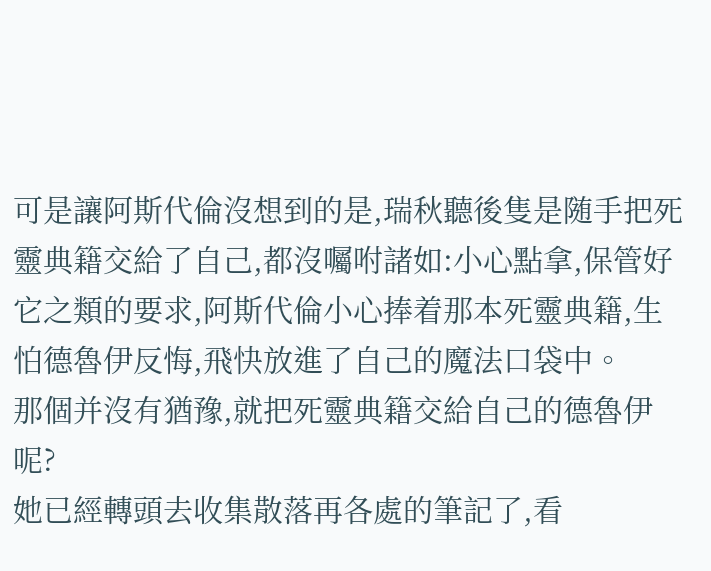可是讓阿斯代倫沒想到的是,瑞秋聽後隻是随手把死靈典籍交給了自己,都沒囑咐諸如:小心點拿,保管好它之類的要求,阿斯代倫小心捧着那本死靈典籍,生怕德魯伊反悔,飛快放進了自己的魔法口袋中。
那個并沒有猶豫,就把死靈典籍交給自己的德魯伊呢?
她已經轉頭去收集散落再各處的筆記了,看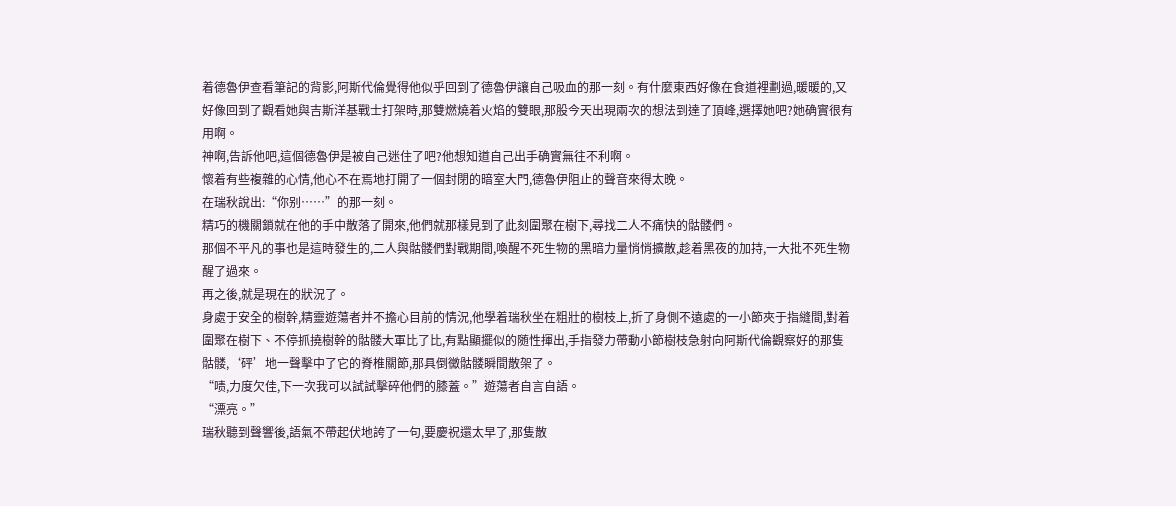着德魯伊查看筆記的背影,阿斯代倫覺得他似乎回到了德魯伊讓自己吸血的那一刻。有什麼東西好像在食道裡劃過,暖暖的,又好像回到了觀看她與吉斯洋基戰士打架時,那雙燃燒着火焰的雙眼,那股今天出現兩次的想法到達了頂峰,選擇她吧?她确實很有用啊。
神啊,告訴他吧,這個德魯伊是被自己迷住了吧?他想知道自己出手确實無往不利啊。
懷着有些複雜的心情,他心不在焉地打開了一個封閉的暗室大門,德魯伊阻止的聲音來得太晚。
在瑞秋說出:“你别……”的那一刻。
精巧的機關鎖就在他的手中散落了開來,他們就那樣見到了此刻圍聚在樹下,尋找二人不痛快的骷髅們。
那個不平凡的事也是這時發生的,二人與骷髅們對戰期間,喚醒不死生物的黑暗力量悄悄擴散,趁着黑夜的加持,一大批不死生物醒了過來。
再之後,就是現在的狀況了。
身處于安全的樹幹,精靈遊蕩者并不擔心目前的情況,他學着瑞秋坐在粗壯的樹枝上,折了身側不遠處的一小節夾于指縫間,對着圍聚在樹下、不停抓撓樹幹的骷髅大軍比了比,有點顯擺似的随性揮出,手指發力帶動小節樹枝急射向阿斯代倫觀察好的那隻骷髅,‘砰’地一聲擊中了它的脊椎關節,那具倒黴骷髅瞬間散架了。
“啧,力度欠佳,下一次我可以試試擊碎他們的膝蓋。”遊蕩者自言自語。
“漂亮。”
瑞秋聽到聲響後,語氣不帶起伏地誇了一句,要慶祝還太早了,那隻散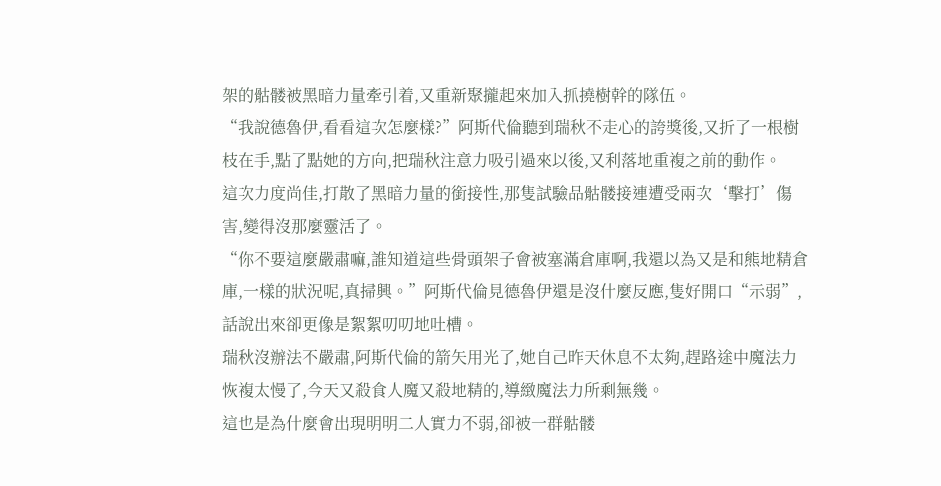架的骷髅被黑暗力量牽引着,又重新聚攏起來加入抓撓樹幹的隊伍。
“我說德魯伊,看看這次怎麼樣?”阿斯代倫聽到瑞秋不走心的誇獎後,又折了一根樹枝在手,點了點她的方向,把瑞秋注意力吸引過來以後,又利落地重複之前的動作。
這次力度尚佳,打散了黑暗力量的銜接性,那隻試驗品骷髅接連遭受兩次‘擊打’傷害,變得沒那麼靈活了。
“你不要這麼嚴肅嘛,誰知道這些骨頭架子會被塞滿倉庫啊,我還以為又是和熊地精倉庫,一樣的狀況呢,真掃興。”阿斯代倫見德魯伊還是沒什麼反應,隻好開口“示弱”,話說出來卻更像是絮絮叨叨地吐槽。
瑞秋沒辦法不嚴肅,阿斯代倫的箭矢用光了,她自己昨天休息不太夠,趕路途中魔法力恢複太慢了,今天又殺食人魔又殺地精的,導緻魔法力所剩無幾。
這也是為什麼會出現明明二人實力不弱,卻被一群骷髅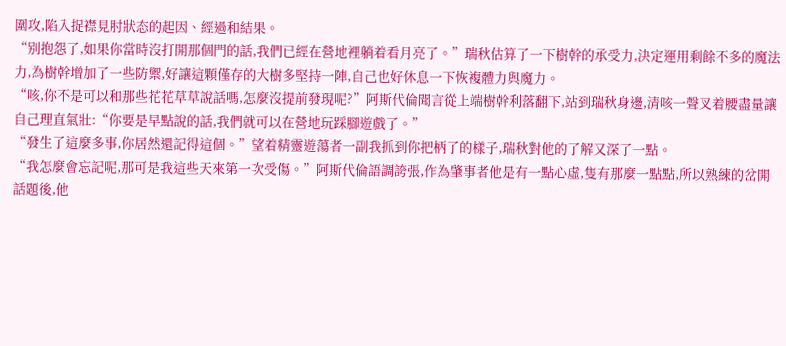圍攻,陷入捉襟見肘狀态的起因、經過和結果。
“别抱怨了,如果你當時沒打開那個門的話,我們已經在營地裡躺着看月亮了。”瑞秋估算了一下樹幹的承受力,決定運用剩餘不多的魔法力,為樹幹增加了一些防禦,好讓這顆僅存的大樹多堅持一陣,自己也好休息一下恢複體力與魔力。
“咳,你不是可以和那些花花草草說話嗎,怎麼沒提前發現呢?”阿斯代倫聞言從上端樹幹利落翻下,站到瑞秋身邊,清咳一聲叉着腰盡量讓自己理直氣壯:“你要是早點說的話,我們就可以在營地玩踩腳遊戲了。”
“發生了這麼多事,你居然還記得這個。”望着精靈遊蕩者一副我抓到你把柄了的樣子,瑞秋對他的了解又深了一點。
“我怎麼會忘記呢,那可是我這些天來第一次受傷。”阿斯代倫語調誇張,作為肇事者他是有一點心虛,隻有那麼一點點,所以熟練的岔開話題後,他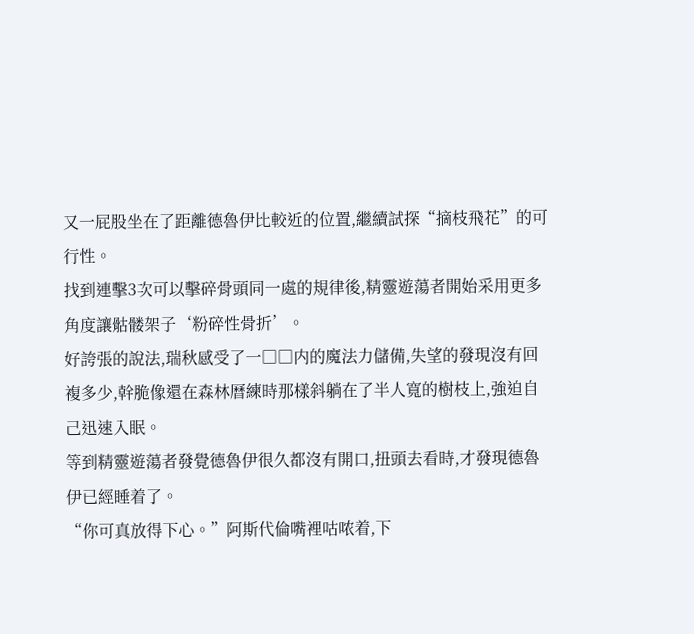又一屁股坐在了距離德魯伊比較近的位置,繼續試探“摘枝飛花”的可行性。
找到連擊3次可以擊碎骨頭同一處的規律後,精靈遊蕩者開始采用更多角度讓骷髅架子‘粉碎性骨折’。
好誇張的說法,瑞秋感受了一□□内的魔法力儲備,失望的發現沒有回複多少,幹脆像還在森林曆練時那樣斜躺在了半人寬的樹枝上,強迫自己迅速入眠。
等到精靈遊蕩者發覺德魯伊很久都沒有開口,扭頭去看時,才發現德魯伊已經睡着了。
“你可真放得下心。”阿斯代倫嘴裡咕哝着,下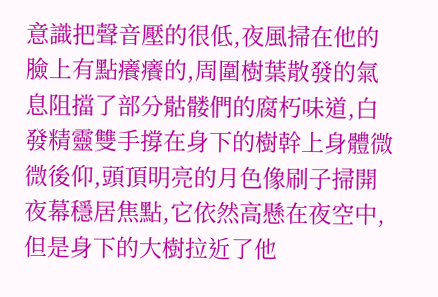意識把聲音壓的很低,夜風掃在他的臉上有點癢癢的,周圍樹葉散發的氣息阻擋了部分骷髅們的腐朽味道,白發精靈雙手撐在身下的樹幹上身體微微後仰,頭頂明亮的月色像刷子掃開夜幕穩居焦點,它依然高懸在夜空中,但是身下的大樹拉近了他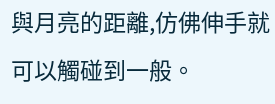與月亮的距離,仿佛伸手就可以觸碰到一般。